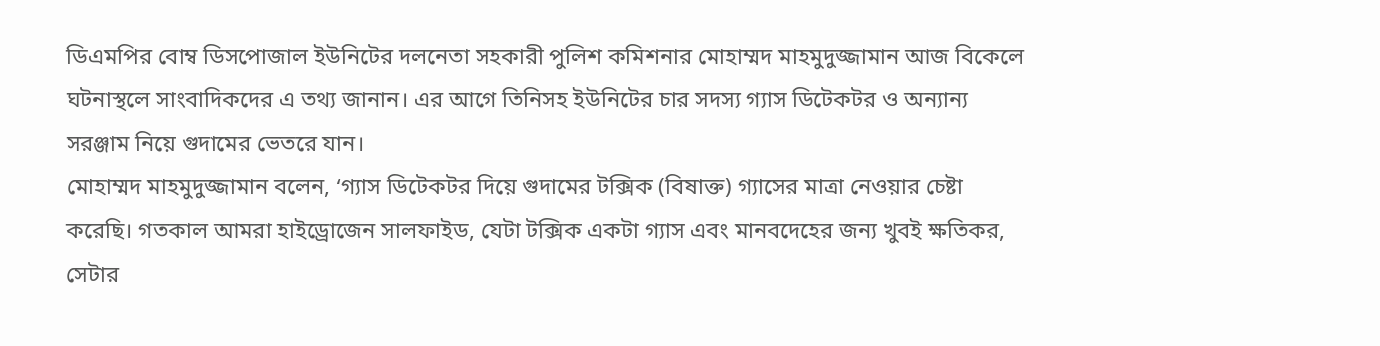ডিএমপির বোম্ব ডিসপোজাল ইউনিটের দলনেতা সহকারী পুলিশ কমিশনার মোহাম্মদ মাহমুদুজ্জামান আজ বিকেলে ঘটনাস্থলে সাংবাদিকদের এ তথ্য জানান। এর আগে তিনিসহ ইউনিটের চার সদস্য গ্যাস ডিটেকটর ও অন্যান্য সরঞ্জাম নিয়ে গুদামের ভেতরে যান।
মোহাম্মদ মাহমুদুজ্জামান বলেন, ‘গ্যাস ডিটেকটর দিয়ে গুদামের টক্সিক (বিষাক্ত) গ্যাসের মাত্রা নেওয়ার চেষ্টা করেছি। গতকাল আমরা হাইড্রোজেন সালফাইড, যেটা টক্সিক একটা গ্যাস এবং মানবদেহের জন্য খুবই ক্ষতিকর, সেটার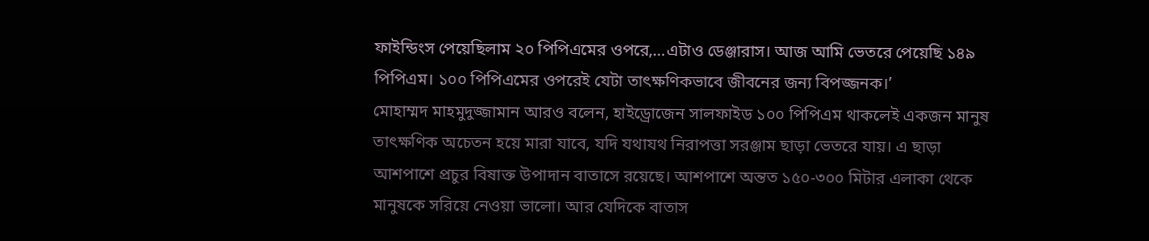ফাইন্ডিংস পেয়েছিলাম ২০ পিপিএমের ওপরে,…এটাও ডেঞ্জারাস। আজ আমি ভেতরে পেয়েছি ১৪৯ পিপিএম। ১০০ পিপিএমের ওপরেই যেটা তাৎক্ষণিকভাবে জীবনের জন্য বিপজ্জনক।’
মোহাম্মদ মাহমুদুজ্জামান আরও বলেন, হাইড্রোজেন সালফাইড ১০০ পিপিএম থাকলেই একজন মানুষ তাৎক্ষণিক অচেতন হয়ে মারা যাবে, যদি যথাযথ নিরাপত্তা সরঞ্জাম ছাড়া ভেতরে যায়। এ ছাড়া আশপাশে প্রচুর বিষাক্ত উপাদান বাতাসে রয়েছে। আশপাশে অন্তত ১৫০-৩০০ মিটার এলাকা থেকে মানুষকে সরিয়ে নেওয়া ভালো। আর যেদিকে বাতাস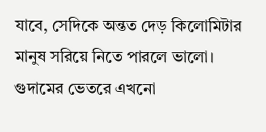যাবে, সেদিকে অন্তত দেড় কিলোমিটার মানুষ সরিয়ে নিতে পারলে ভালো।
গুদামের ভেতরে এখনো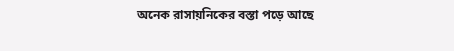অনেক রাসায়নিকের বস্তা পড়ে আছে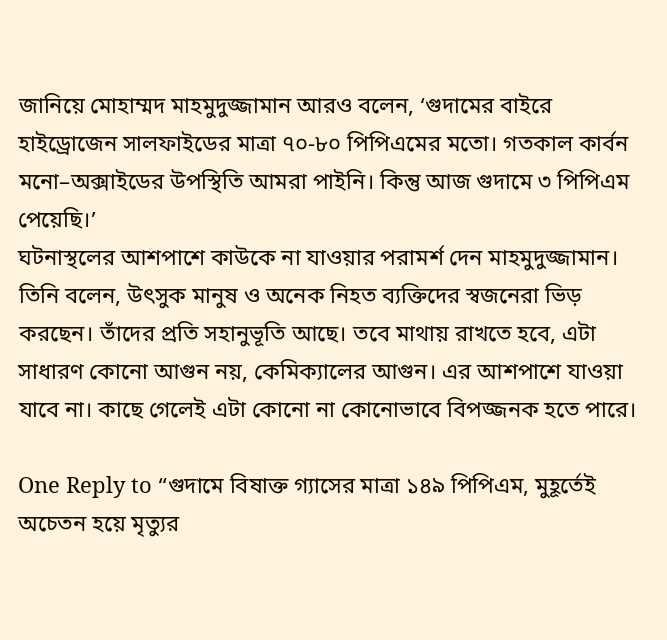জানিয়ে মোহাম্মদ মাহমুদুজ্জামান আরও বলেন, ‘গুদামের বাইরে হাইড্রোজেন সালফাইডের মাত্রা ৭০-৮০ পিপিএমের মতো। গতকাল কার্বন মনো–অক্সাইডের উপস্থিতি আমরা পাইনি। কিন্তু আজ গুদামে ৩ পিপিএম পেয়েছি।’
ঘটনাস্থলের আশপাশে কাউকে না যাওয়ার পরামর্শ দেন মাহমুদুজ্জামান। তিনি বলেন, উৎসুক মানুষ ও অনেক নিহত ব্যক্তিদের স্বজনেরা ভিড় করছেন। তাঁদের প্রতি সহানুভূতি আছে। তবে মাথায় রাখতে হবে, এটা সাধারণ কোনো আগুন নয়, কেমিক্যালের আগুন। এর আশপাশে যাওয়া যাবে না। কাছে গেলেই এটা কোনো না কোনোভাবে বিপজ্জনক হতে পারে।

One Reply to “গুদামে বিষাক্ত গ্যাসের মাত্রা ১৪৯ পিপিএম, মুহূর্তেই অচেতন হয়ে মৃত্যুর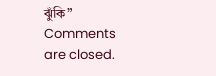ঝুঁকি”
Comments are closed.